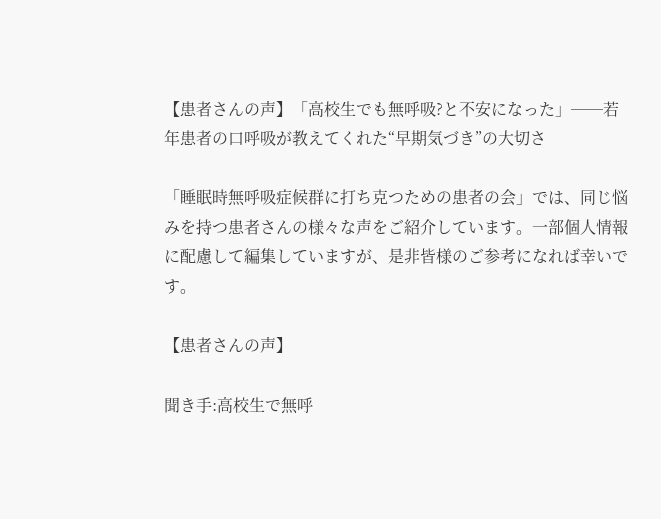【患者さんの声】「高校生でも無呼吸?と不安になった」──若年患者の口呼吸が教えてくれた“早期気づき”の大切さ

「睡眠時無呼吸症候群に打ち克つための患者の会」では、同じ悩みを持つ患者さんの様々な声をご紹介しています。一部個人情報に配慮して編集していますが、是非皆様のご参考になれば幸いです。

【患者さんの声】

聞き手:高校生で無呼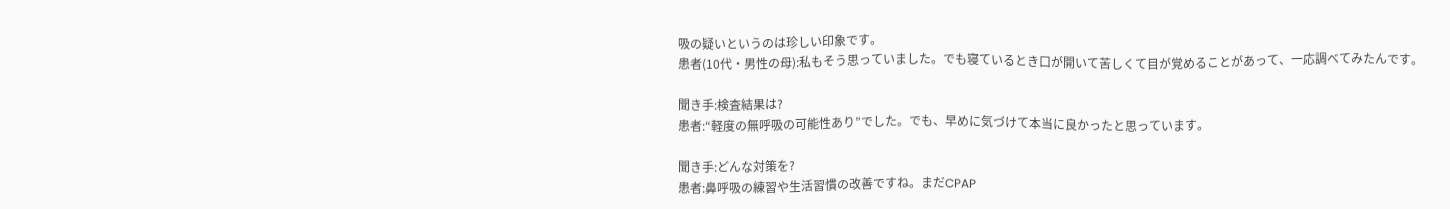吸の疑いというのは珍しい印象です。
患者(10代・男性の母):私もそう思っていました。でも寝ているとき口が開いて苦しくて目が覚めることがあって、一応調べてみたんです。

聞き手:検査結果は?
患者:“軽度の無呼吸の可能性あり”でした。でも、早めに気づけて本当に良かったと思っています。

聞き手:どんな対策を?
患者:鼻呼吸の練習や生活習慣の改善ですね。まだCPAP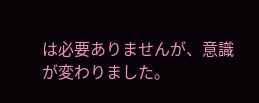は必要ありませんが、意識が変わりました。